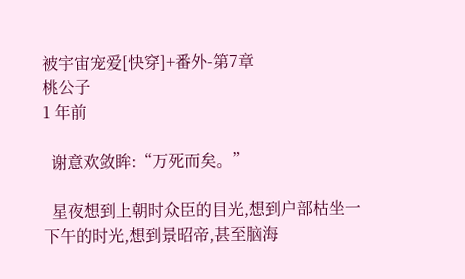被宇宙宠爱[快穿]+番外-第7章
桃公子
1 年前

  谢意欢敛眸:“万死而矣。”

  星夜想到上朝时众臣的目光,想到户部枯坐一下午的时光,想到景昭帝,甚至脑海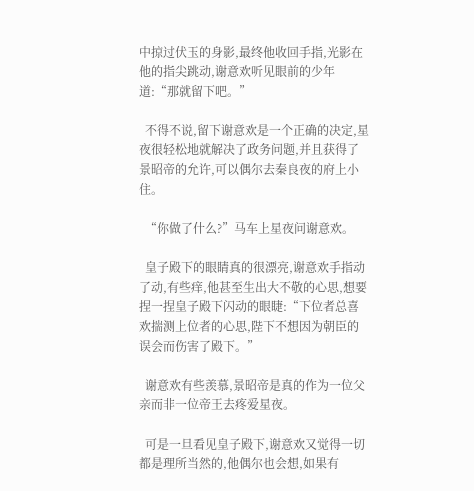中掠过伏玉的身影,最终他收回手指,光影在他的指尖跳动,谢意欢听见眼前的少年道:“那就留下吧。”

  不得不说,留下谢意欢是一个正确的决定,星夜很轻松地就解决了政务问题,并且获得了景昭帝的允许,可以偶尔去秦良夜的府上小住。

  “你做了什么?”马车上星夜问谢意欢。

  皇子殿下的眼睛真的很漂亮,谢意欢手指动了动,有些痒,他甚至生出大不敬的心思,想要捏一捏皇子殿下闪动的眼睫:“下位者总喜欢揣测上位者的心思,陛下不想因为朝臣的误会而伤害了殿下。”

  谢意欢有些羡慕,景昭帝是真的作为一位父亲而非一位帝王去疼爱星夜。

  可是一旦看见皇子殿下,谢意欢又觉得一切都是理所当然的,他偶尔也会想,如果有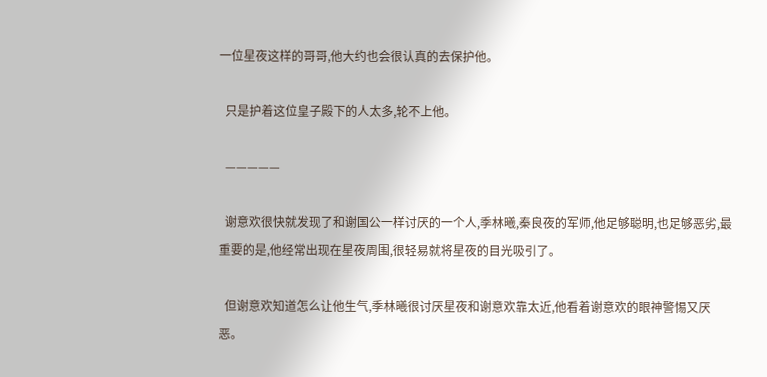一位星夜这样的哥哥,他大约也会很认真的去保护他。

  只是护着这位皇子殿下的人太多,轮不上他。

  —————

  谢意欢很快就发现了和谢国公一样讨厌的一个人,季林曦,秦良夜的军师,他足够聪明,也足够恶劣,最重要的是,他经常出现在星夜周围,很轻易就将星夜的目光吸引了。

  但谢意欢知道怎么让他生气,季林曦很讨厌星夜和谢意欢靠太近,他看着谢意欢的眼神警惕又厌恶。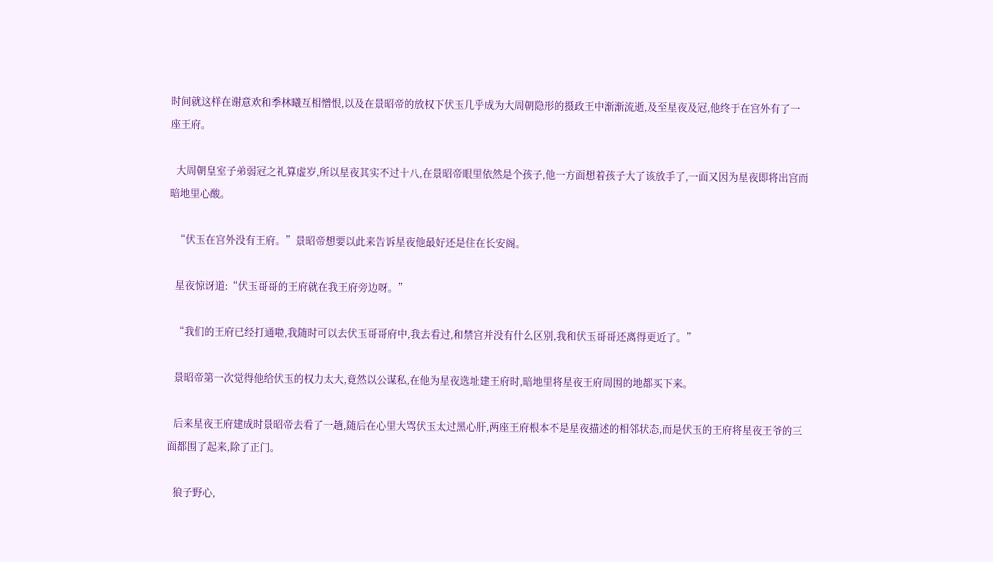时间就这样在谢意欢和季林曦互相憎恨,以及在景昭帝的放权下伏玉几乎成为大周朝隐形的摄政王中渐渐流逝,及至星夜及冠,他终于在宫外有了一座王府。

  大周朝皇室子弟弱冠之礼算虚岁,所以星夜其实不过十八,在景昭帝眼里依然是个孩子,他一方面想着孩子大了该放手了,一面又因为星夜即将出宫而暗地里心酸。

  “伏玉在宫外没有王府。”景昭帝想要以此来告诉星夜他最好还是住在长安阁。

  星夜惊讶道:“伏玉哥哥的王府就在我王府旁边呀。”

  “我们的王府已经打通啦,我随时可以去伏玉哥哥府中,我去看过,和禁宫并没有什么区别,我和伏玉哥哥还离得更近了。”

  景昭帝第一次觉得他给伏玉的权力太大,竟然以公谋私,在他为星夜选址建王府时,暗地里将星夜王府周围的地都买下来。

  后来星夜王府建成时景昭帝去看了一趟,随后在心里大骂伏玉太过黑心肝,两座王府根本不是星夜描述的相邻状态,而是伏玉的王府将星夜王爷的三面都围了起来,除了正门。

  狼子野心,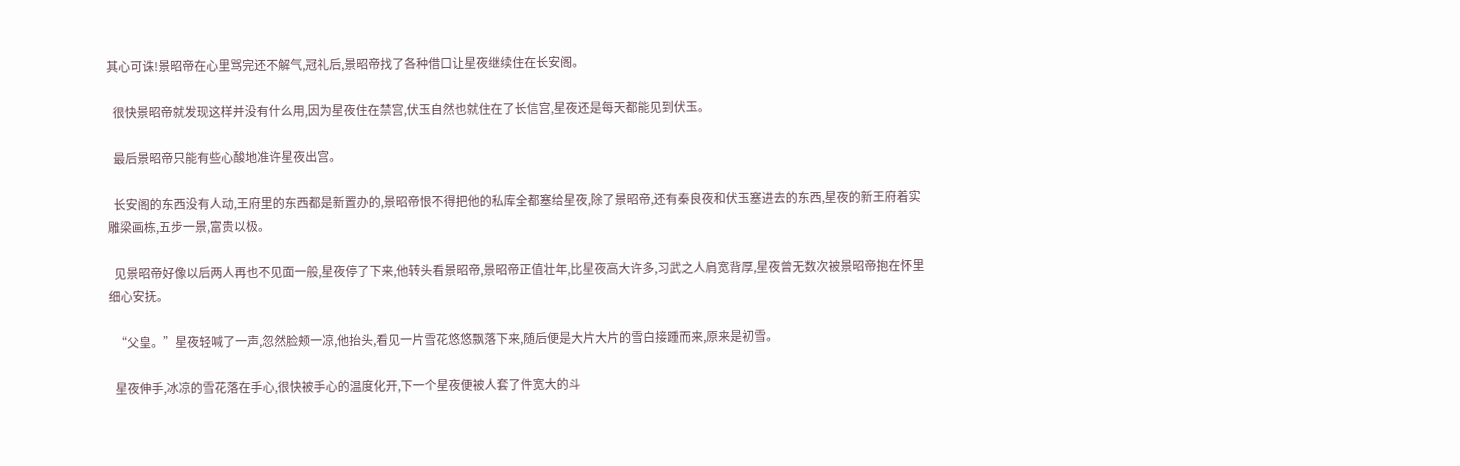其心可诛!景昭帝在心里骂完还不解气,冠礼后,景昭帝找了各种借口让星夜继续住在长安阁。

  很快景昭帝就发现这样并没有什么用,因为星夜住在禁宫,伏玉自然也就住在了长信宫,星夜还是每天都能见到伏玉。

  最后景昭帝只能有些心酸地准许星夜出宫。

  长安阁的东西没有人动,王府里的东西都是新置办的,景昭帝恨不得把他的私库全都塞给星夜,除了景昭帝,还有秦良夜和伏玉塞进去的东西,星夜的新王府着实雕梁画栋,五步一景,富贵以极。

  见景昭帝好像以后两人再也不见面一般,星夜停了下来,他转头看景昭帝,景昭帝正值壮年,比星夜高大许多,习武之人肩宽背厚,星夜曾无数次被景昭帝抱在怀里细心安抚。

  “父皇。”星夜轻喊了一声,忽然脸颊一凉,他抬头,看见一片雪花悠悠飘落下来,随后便是大片大片的雪白接踵而来,原来是初雪。

  星夜伸手,冰凉的雪花落在手心,很快被手心的温度化开,下一个星夜便被人套了件宽大的斗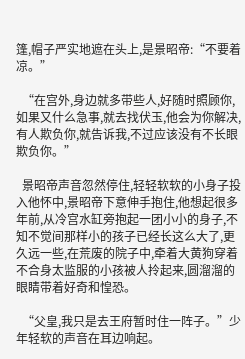篷,帽子严实地遮在头上,是景昭帝:“不要着凉。”

  “在宫外,身边就多带些人,好随时照顾你,如果又什么急事,就去找伏玉,他会为你解决,有人欺负你,就告诉我,不过应该没有不长眼欺负你。”

  景昭帝声音忽然停住,轻轻软软的小身子投入他怀中,景昭帝下意伸手抱住,他想起很多年前,从冷宫水缸旁抱起一团小小的身子,不知不觉间那样小的孩子已经长这么大了,更久远一些,在荒废的院子中,牵着大黄狗穿着不合身太监服的小孩被人拎起来,圆溜溜的眼睛带着好奇和惶恐。

  “父皇,我只是去王府暂时住一阵子。”少年轻软的声音在耳边响起。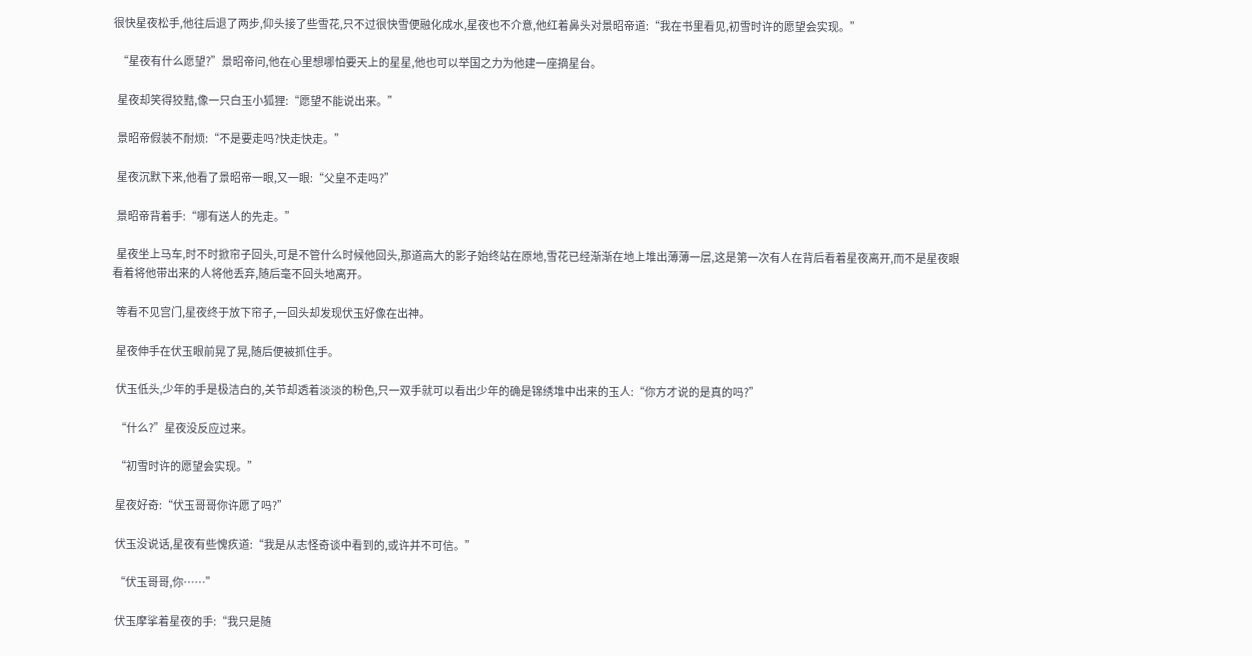很快星夜松手,他往后退了两步,仰头接了些雪花,只不过很快雪便融化成水,星夜也不介意,他红着鼻头对景昭帝道:“我在书里看见,初雪时许的愿望会实现。”

  “星夜有什么愿望?”景昭帝问,他在心里想哪怕要天上的星星,他也可以举国之力为他建一座摘星台。

  星夜却笑得狡黠,像一只白玉小狐狸:“愿望不能说出来。”

  景昭帝假装不耐烦:“不是要走吗?快走快走。”

  星夜沉默下来,他看了景昭帝一眼,又一眼:“父皇不走吗?”

  景昭帝背着手:“哪有送人的先走。”

  星夜坐上马车,时不时掀帘子回头,可是不管什么时候他回头,那道高大的影子始终站在原地,雪花已经渐渐在地上堆出薄薄一层,这是第一次有人在背后看着星夜离开,而不是星夜眼看着将他带出来的人将他丢弃,随后毫不回头地离开。

  等看不见宫门,星夜终于放下帘子,一回头却发现伏玉好像在出神。

  星夜伸手在伏玉眼前晃了晃,随后便被抓住手。

  伏玉低头,少年的手是极洁白的,关节却透着淡淡的粉色,只一双手就可以看出少年的确是锦绣堆中出来的玉人:“你方才说的是真的吗?”

  “什么?”星夜没反应过来。

  “初雪时许的愿望会实现。”

  星夜好奇:“伏玉哥哥你许愿了吗?”

  伏玉没说话,星夜有些愧疚道:“我是从志怪奇谈中看到的,或许并不可信。”

  “伏玉哥哥,你……”

  伏玉摩挲着星夜的手:“我只是随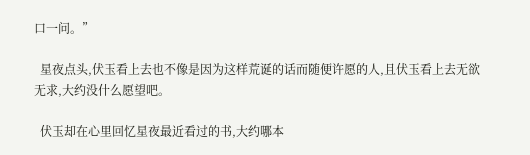口一问。”

  星夜点头,伏玉看上去也不像是因为这样荒诞的话而随便许愿的人,且伏玉看上去无欲无求,大约没什么愿望吧。

  伏玉却在心里回忆星夜最近看过的书,大约哪本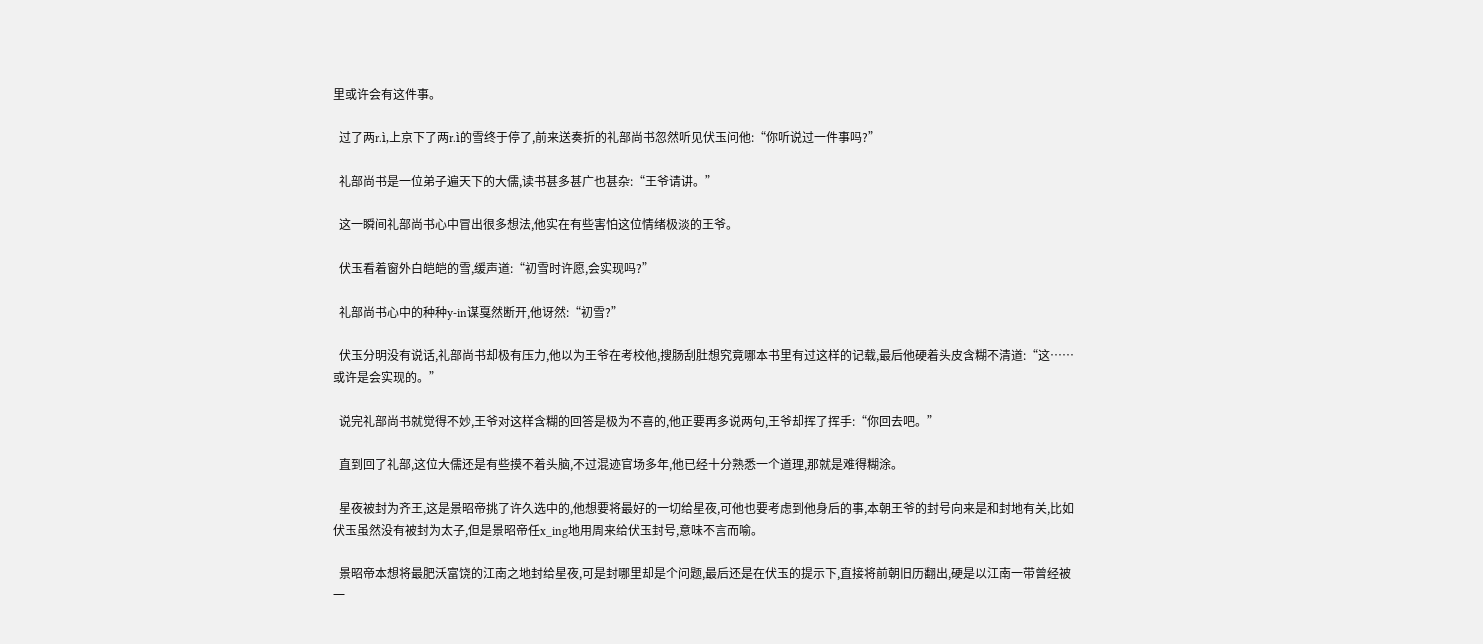里或许会有这件事。

  过了两r.ì,上京下了两r.ì的雪终于停了,前来送奏折的礼部尚书忽然听见伏玉问他:“你听说过一件事吗?”

  礼部尚书是一位弟子遍天下的大儒,读书甚多甚广也甚杂:“王爷请讲。”

  这一瞬间礼部尚书心中冒出很多想法,他实在有些害怕这位情绪极淡的王爷。

  伏玉看着窗外白皑皑的雪,缓声道:“初雪时许愿,会实现吗?”

  礼部尚书心中的种种y-in谋戛然断开,他讶然:“初雪?”

  伏玉分明没有说话,礼部尚书却极有压力,他以为王爷在考校他,搜肠刮肚想究竟哪本书里有过这样的记载,最后他硬着头皮含糊不清道:“这……或许是会实现的。”

  说完礼部尚书就觉得不妙,王爷对这样含糊的回答是极为不喜的,他正要再多说两句,王爷却挥了挥手:“你回去吧。”

  直到回了礼部,这位大儒还是有些摸不着头脑,不过混迹官场多年,他已经十分熟悉一个道理,那就是难得糊涂。

  星夜被封为齐王,这是景昭帝挑了许久选中的,他想要将最好的一切给星夜,可他也要考虑到他身后的事,本朝王爷的封号向来是和封地有关,比如伏玉虽然没有被封为太子,但是景昭帝任x_ing地用周来给伏玉封号,意味不言而喻。

  景昭帝本想将最肥沃富饶的江南之地封给星夜,可是封哪里却是个问题,最后还是在伏玉的提示下,直接将前朝旧历翻出,硬是以江南一带曾经被一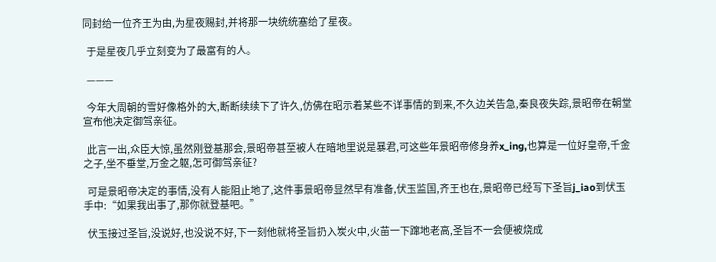同封给一位齐王为由,为星夜赐封,并将那一块统统塞给了星夜。

  于是星夜几乎立刻变为了最富有的人。

  ———

  今年大周朝的雪好像格外的大,断断续续下了许久,仿佛在昭示着某些不详事情的到来,不久边关告急,秦良夜失踪,景昭帝在朝堂宣布他决定御驾亲征。

  此言一出,众臣大惊,虽然刚登基那会,景昭帝甚至被人在暗地里说是暴君,可这些年景昭帝修身养x_ing,也算是一位好皇帝,千金之子,坐不垂堂,万金之躯,怎可御驾亲征?

  可是景昭帝决定的事情,没有人能阻止地了,这件事景昭帝显然早有准备,伏玉监国,齐王也在,景昭帝已经写下圣旨j_iao到伏玉手中:“如果我出事了,那你就登基吧。”

  伏玉接过圣旨,没说好,也没说不好,下一刻他就将圣旨扔入炭火中,火苗一下蹿地老高,圣旨不一会便被烧成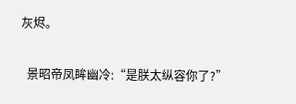灰烬。

  景昭帝凤眸幽冷:“是朕太纵容你了?”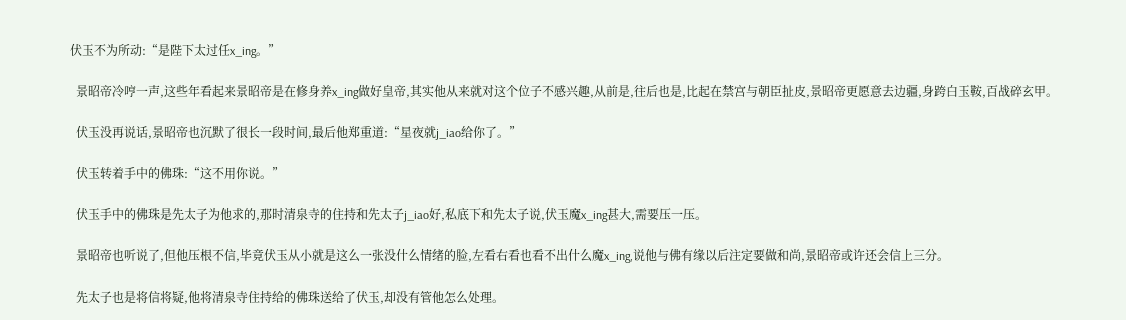伏玉不为所动:“是陛下太过任x_ing。”

  景昭帝冷哼一声,这些年看起来景昭帝是在修身养x_ing做好皇帝,其实他从来就对这个位子不感兴趣,从前是,往后也是,比起在禁宫与朝臣扯皮,景昭帝更愿意去边疆,身跨白玉鞍,百战碎玄甲。

  伏玉没再说话,景昭帝也沉默了很长一段时间,最后他郑重道:“星夜就j_iao给你了。”

  伏玉转着手中的佛珠:“这不用你说。”

  伏玉手中的佛珠是先太子为他求的,那时清泉寺的住持和先太子j_iao好,私底下和先太子说,伏玉魔x_ing甚大,需要压一压。

  景昭帝也听说了,但他压根不信,毕竟伏玉从小就是这么一张没什么情绪的脸,左看右看也看不出什么魔x_ing,说他与佛有缘以后注定要做和尚,景昭帝或许还会信上三分。

  先太子也是将信将疑,他将清泉寺住持给的佛珠送给了伏玉,却没有管他怎么处理。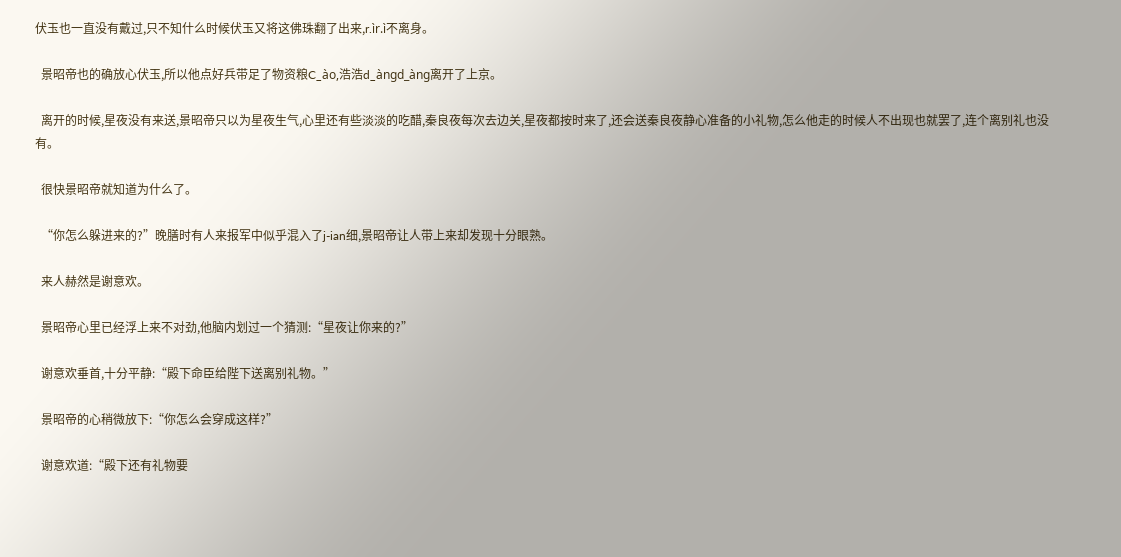伏玉也一直没有戴过,只不知什么时候伏玉又将这佛珠翻了出来,r.ìr.ì不离身。

  景昭帝也的确放心伏玉,所以他点好兵带足了物资粮C_ào,浩浩d_àngd_àng离开了上京。

  离开的时候,星夜没有来送,景昭帝只以为星夜生气,心里还有些淡淡的吃醋,秦良夜每次去边关,星夜都按时来了,还会送秦良夜静心准备的小礼物,怎么他走的时候人不出现也就罢了,连个离别礼也没有。

  很快景昭帝就知道为什么了。

  “你怎么躲进来的?”晚膳时有人来报军中似乎混入了j-ian细,景昭帝让人带上来却发现十分眼熟。

  来人赫然是谢意欢。

  景昭帝心里已经浮上来不对劲,他脑内划过一个猜测:“星夜让你来的?”

  谢意欢垂首,十分平静:“殿下命臣给陛下送离别礼物。”

  景昭帝的心稍微放下:“你怎么会穿成这样?”

  谢意欢道:“殿下还有礼物要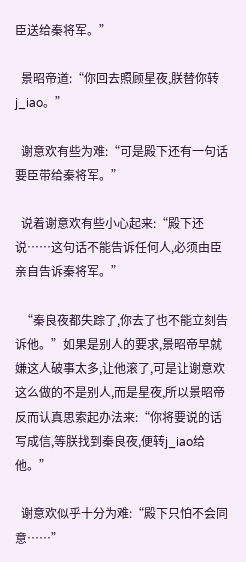臣送给秦将军。”

  景昭帝道:“你回去照顾星夜,朕替你转j_iao。”

  谢意欢有些为难:“可是殿下还有一句话要臣带给秦将军。”

  说着谢意欢有些小心起来:“殿下还说……这句话不能告诉任何人,必须由臣亲自告诉秦将军。”

  “秦良夜都失踪了,你去了也不能立刻告诉他。”如果是别人的要求,景昭帝早就嫌这人破事太多,让他滚了,可是让谢意欢这么做的不是别人,而是星夜,所以景昭帝反而认真思索起办法来:“你将要说的话写成信,等朕找到秦良夜,便转j_iao给他。”

  谢意欢似乎十分为难:“殿下只怕不会同意……”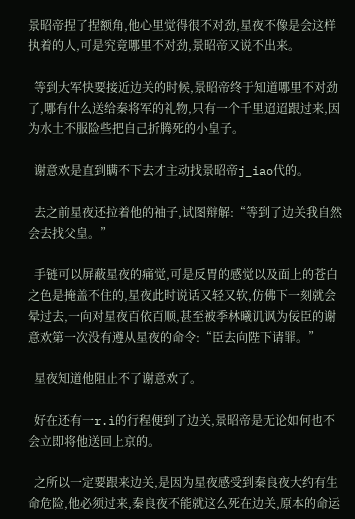景昭帝捏了捏额角,他心里觉得很不对劲,星夜不像是会这样执着的人,可是究竟哪里不对劲,景昭帝又说不出来。

  等到大军快要接近边关的时候,景昭帝终于知道哪里不对劲了,哪有什么送给秦将军的礼物,只有一个千里迢迢跟过来,因为水土不服险些把自己折腾死的小皇子。

  谢意欢是直到瞒不下去才主动找景昭帝j_iao代的。

  去之前星夜还拉着他的袖子,试图辩解:“等到了边关我自然会去找父皇。”

  手链可以屏蔽星夜的痛觉,可是反胃的感觉以及面上的苍白之色是掩盖不住的,星夜此时说话又轻又软,仿佛下一刻就会晕过去,一向对星夜百依百顺,甚至被季林曦讥讽为佞臣的谢意欢第一次没有遵从星夜的命令:“臣去向陛下请罪。”

  星夜知道他阻止不了谢意欢了。

  好在还有一r.ì的行程便到了边关,景昭帝是无论如何也不会立即将他送回上京的。

  之所以一定要跟来边关,是因为星夜感受到秦良夜大约有生命危险,他必须过来,秦良夜不能就这么死在边关,原本的命运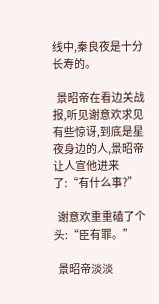线中,秦良夜是十分长寿的。

  景昭帝在看边关战报,听见谢意欢求见有些惊讶,到底是星夜身边的人,景昭帝让人宣他进来了:“有什么事?”

  谢意欢重重磕了个头:“臣有罪。”

  景昭帝淡淡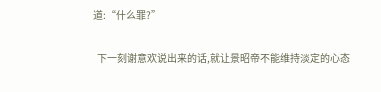道:“什么罪?”

  下一刻谢意欢说出来的话,就让景昭帝不能维持淡定的心态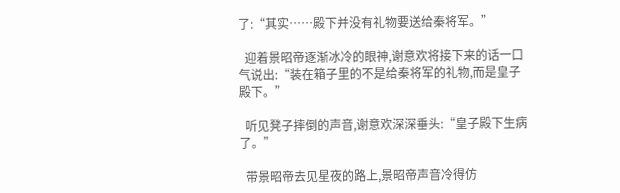了:“其实……殿下并没有礼物要送给秦将军。”

  迎着景昭帝逐渐冰冷的眼神,谢意欢将接下来的话一口气说出:“装在箱子里的不是给秦将军的礼物,而是皇子殿下。”

  听见凳子摔倒的声音,谢意欢深深垂头:“皇子殿下生病了。”

  带景昭帝去见星夜的路上,景昭帝声音冷得仿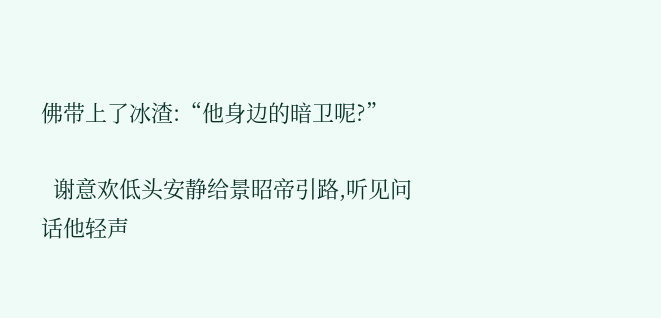佛带上了冰渣:“他身边的暗卫呢?”

  谢意欢低头安静给景昭帝引路,听见问话他轻声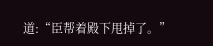道:“臣帮着殿下甩掉了。”